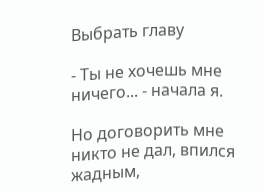Выбрать главу

- Ты не хочешь мне ничего... - начала я.

Но договорить мне никто не дал, впился жадным,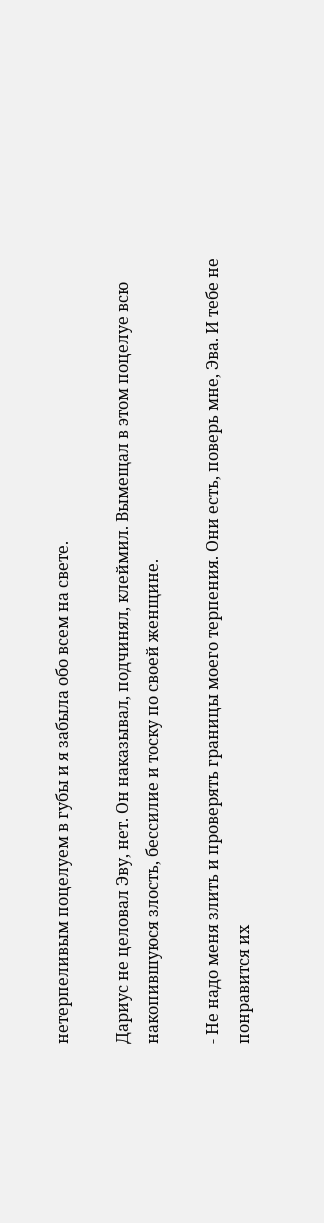нетерпеливым поцелуем в губы и я забыла обо всем на свете.

Дариус не целовал Эву, нет. Он наказывал, подчинял, клеймил. Вымещал в этом поцелуе всю накопившуюся злость, бессилие и тоску по своей женщине.

- Не надо меня злить и проверять границы моего терпения. Они есть, поверь мне, Эва. И тебе не понравится их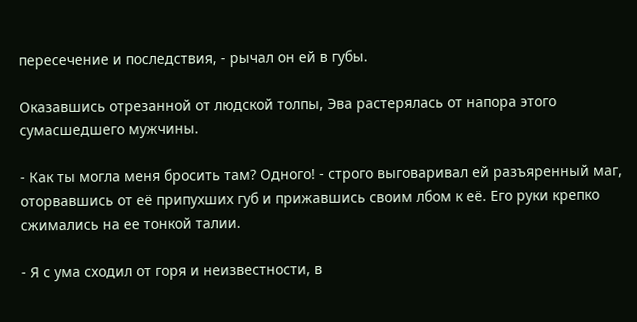пересечение и последствия, - рычал он ей в губы.

Оказавшись отрезанной от людской толпы, Эва растерялась от напора этого сумасшедшего мужчины.

- Как ты могла меня бросить там? Одного! - строго выговаривал ей разъяренный маг, оторвавшись от её припухших губ и прижавшись своим лбом к её. Его руки крепко сжимались на ее тонкой талии.

- Я с ума сходил от горя и неизвестности, в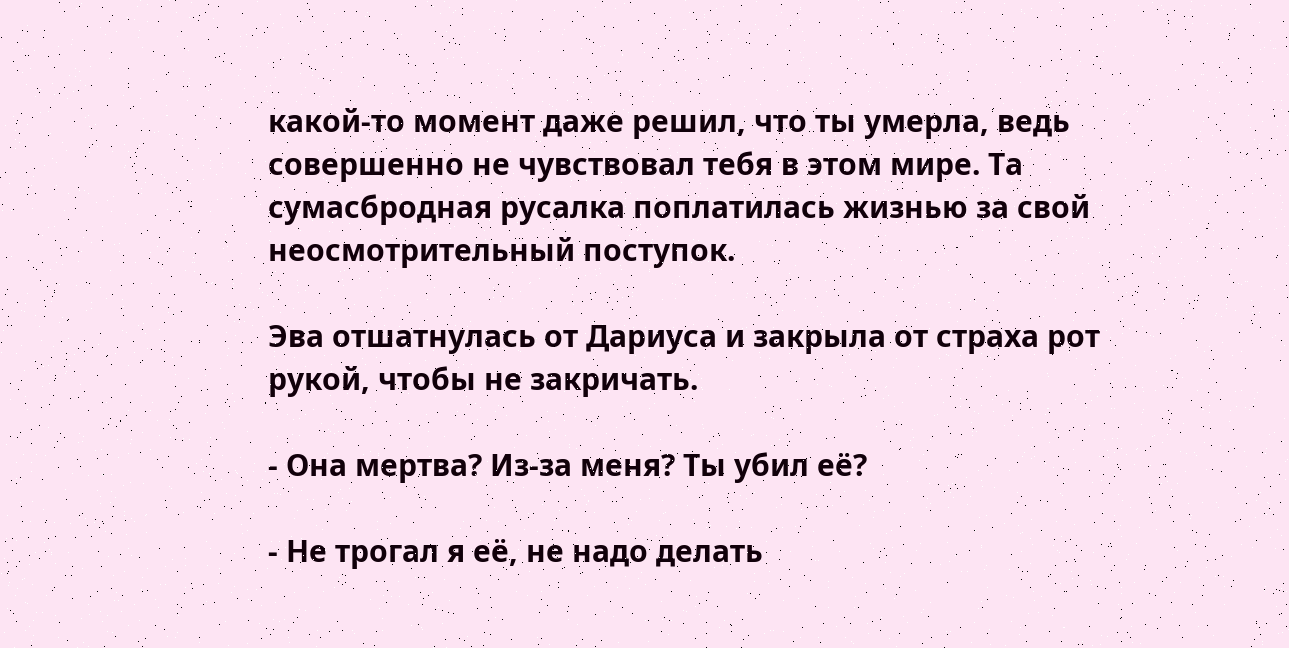какой-то момент даже решил, что ты умерла, ведь совершенно не чувствовал тебя в этом мире. Та сумасбродная русалка поплатилась жизнью за свой неосмотрительный поступок.

Эва отшатнулась от Дариуса и закрыла от страха рот рукой, чтобы не закричать.

- Она мертва? Из-за меня? Ты убил её?

- Не трогал я её, не надо делать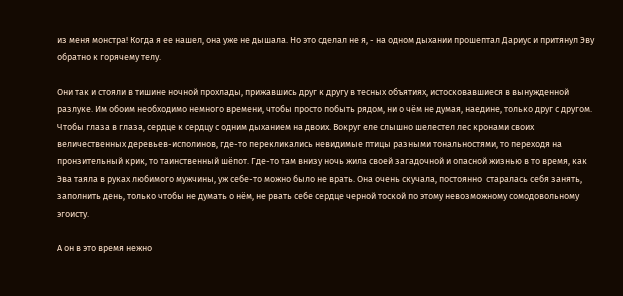из меня монстра! Когда я ее нашел, она уже не дышала. Но это сделал не я, - на одном дыхании прошептал Дариус и притянул Эву обратно к горячему телу.

Они так и стояли в тишине ночной прохлады, прижавшись друг к другу в тесных объятиях, истосковавшиеся в вынужденной разлуке. Им обоим необходимо немного времени, чтобы просто побыть рядом, ни о чём не думая, наедине, только друг с другом. Чтобы глаза в глаза, сердце к сердцу с одним дыханием на двоих. Вокруг еле слышно шелестел лес кронами своих величественных деревьев-исполинов, где-то перекликались невидимые птицы разными тональностями, то переходя на пронзительный крик, то таинственный шёпот. Где-то там внизу ночь жила своей загадочной и опасной жизнью в то время, как Эва таяла в руках любимого мужчины, уж себе-то можно было не врать. Она очень скучала, постоянно  старалась себя занять, заполнить день, только чтобы не думать о нём, не рвать себе сердце черной тоской по этому невозможному сомодовольному эгоисту.

А он в это время нежно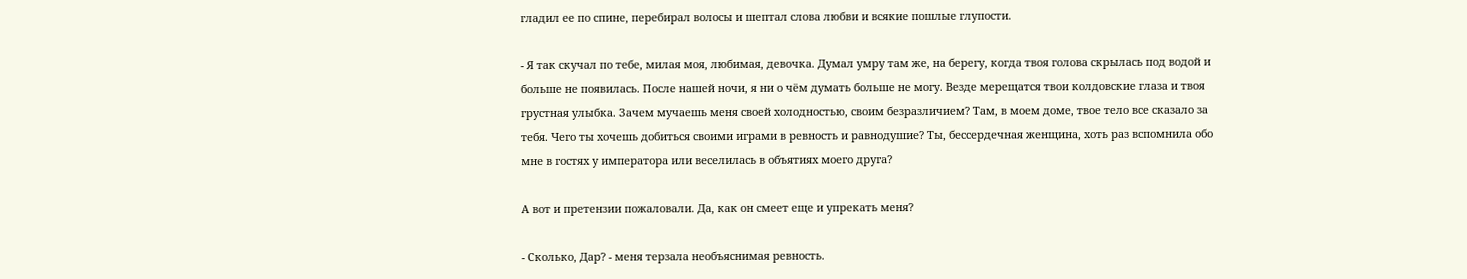гладил ее по спине, перебирал волосы и шептал слова любви и всякие пошлые глупости.

- Я так скучал по тебе, милая моя, любимая, девочка. Думал умру там же, на берегу, когда твоя голова скрылась под водой и больше не появилась. После нашей ночи, я ни о чём думать больше не могу. Везде мерещатся твои колдовские глаза и твоя грустная улыбка. Зачем мучаешь меня своей холодностью, своим безразличием? Там, в моем доме, твое тело все сказало за тебя. Чего ты хочешь добиться своими играми в ревность и равнодушие? Ты, бессердечная женщина, хоть раз вспомнила обо мне в гостях у императора или веселилась в объятиях моего друга?

А вот и претензии пожаловали. Да, как он смеет еще и упрекать меня?

- Сколько, Дар? - меня терзала необъяснимая ревность.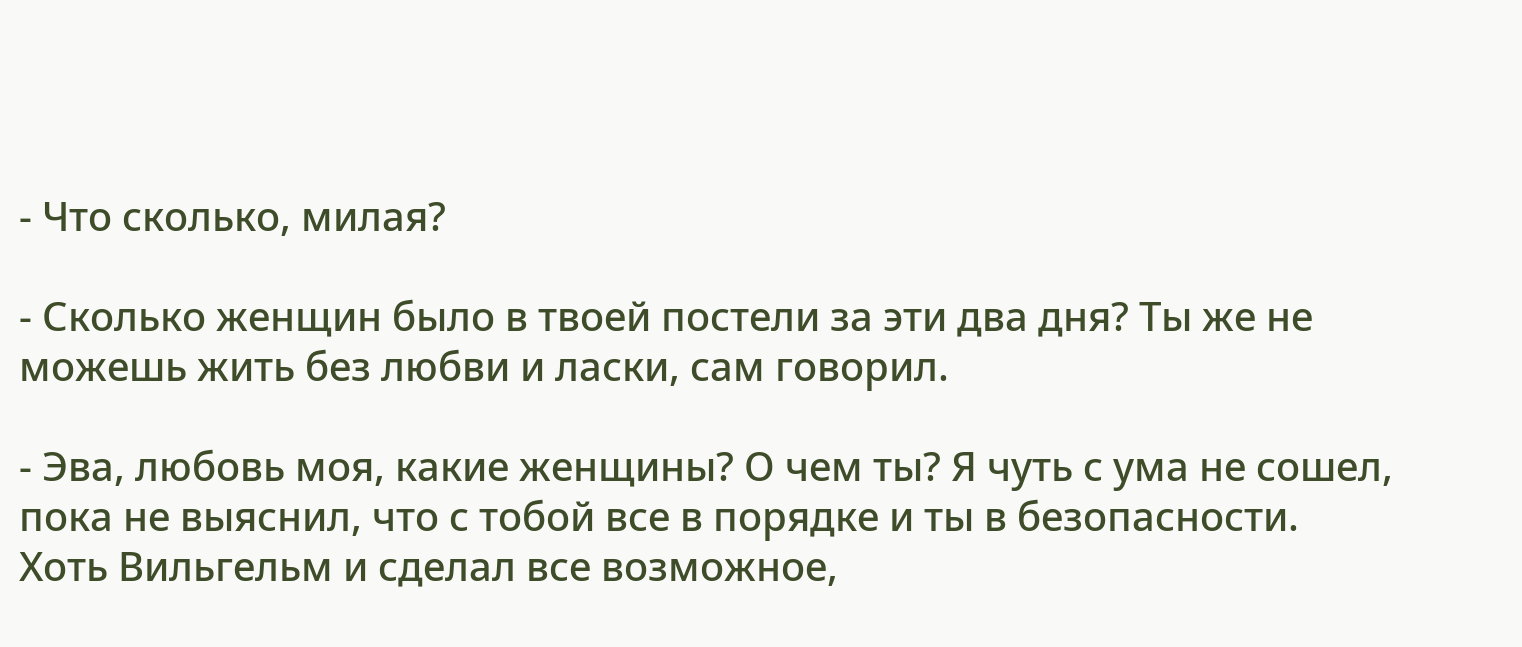- Что сколько, милая?

- Сколько женщин было в твоей постели за эти два дня? Ты же не можешь жить без любви и ласки, сам говорил.

- Эва, любовь моя, какие женщины? О чем ты? Я чуть с ума не сошел, пока не выяснил, что с тобой все в порядке и ты в безопасности. Хоть Вильгельм и сделал все возможное,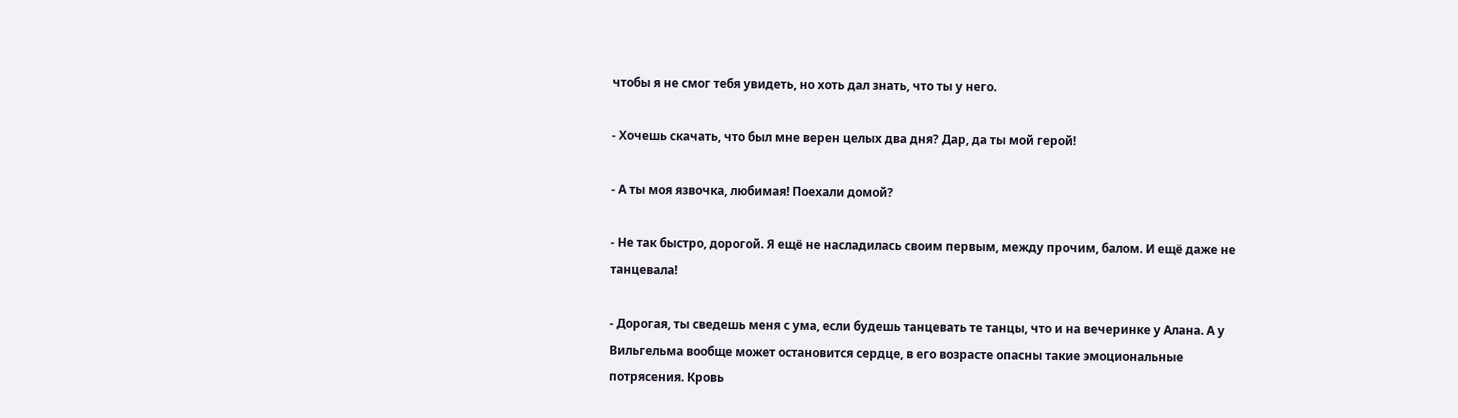чтобы я не смог тебя увидеть, но хоть дал знать, что ты у него.

- Хочешь скачать, что был мне верен целых два дня? Дар, да ты мой герой!

- А ты моя язвочка, любимая! Поехали домой?

- Не так быстро, дорогой. Я ещё не насладилась своим первым, между прочим, балом. И ещё даже не танцевала!

- Дорогая, ты сведешь меня с ума, если будешь танцевать те танцы, что и на вечеринке у Алана. А у Вильгельма вообще может остановится сердце, в его возрасте опасны такие эмоциональные потрясения. Кровь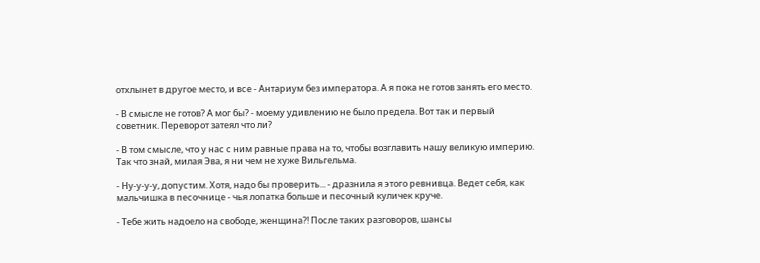отхлынет в другое место, и все - Антариум без императора. А я пока не готов занять его место.

- В смысле не готов? А мог бы? - моему удивлению не было предела. Вот так и первый советник. Переворот затеял что ли?

- В том смысле, что у нас с ним равные права на то, чтобы возглавить нашу великую империю. Так что знай, милая Эва, я ни чем не хуже Вильгельма.

- Ну-у-у-у, допустим. Хотя, надо бы проверить... - дразнила я этого ревнивца. Ведет себя, как мальчишка в песочнице - чья лопатка больше и песочный куличек круче.

- Тебе жить надоело на свободе, женщина?! После таких разговоров, шансы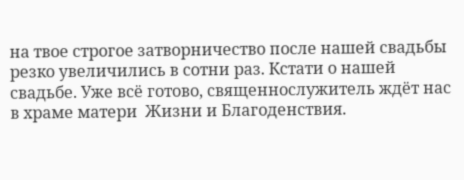на твое строгое затворничество после нашей свадьбы резко увеличились в сотни раз. Кстати о нашей свадьбе. Уже всё готово, священнослужитель ждёт нас в храме матери  Жизни и Благоденствия.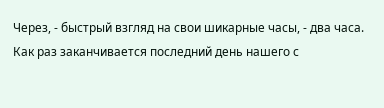Через, - быстрый взгляд на свои шикарные часы, - два часа. Как раз заканчивается последний день нашего с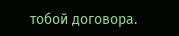тобой договора.